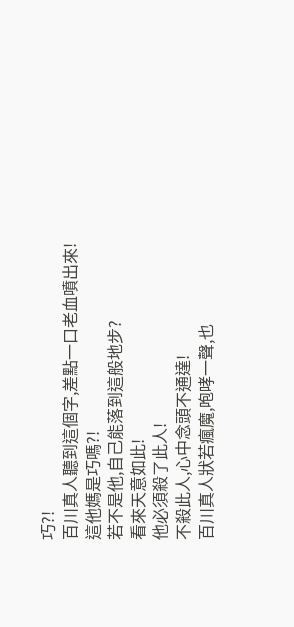巧?!
百川真人聽到這個字,差點一口老血噴出來!
這他媽是巧嗎?!
若不是他,自己能落到這般地步?
看來天意如此!
他必須殺了此人!
不殺此人,心中念頭不通達!
百川真人狀若瘋魔,咆哮一聲,也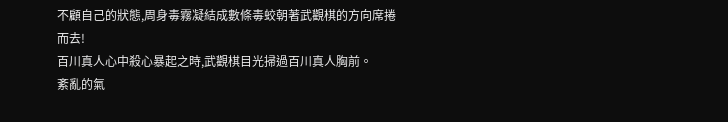不顧自己的狀態,周身毒霧凝結成數條毒蛟朝著武觀棋的方向席捲而去!
百川真人心中殺心暴起之時,武觀棋目光掃過百川真人胸前。
紊亂的氣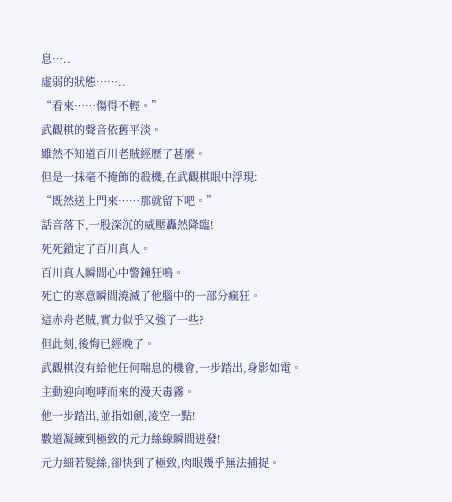息…..
虛弱的狀態……..
“看來……傷得不輕。”
武觀棋的聲音依舊平淡。
雖然不知道百川老賊經歷了甚麼。
但是一抹毫不掩飾的殺機,在武觀棋眼中浮現:
“既然送上門來……那就留下吧。”
話音落下,一股深沉的威壓轟然降臨!
死死鎖定了百川真人。
百川真人瞬間心中警鐘狂鳴。
死亡的寒意瞬間澆滅了他腦中的一部分瘋狂。
這赤舟老賊,實力似乎又強了一些?
但此刻,後悔已經晚了。
武觀棋沒有給他任何喘息的機會,一步踏出,身影如電。
主動迎向咆哮而來的漫天毒霧。
他一步踏出,並指如劍,凌空一點!
數道凝練到極致的元力絲線瞬間迸發!
元力細若髮絲,卻快到了極致,肉眼幾乎無法捕捉。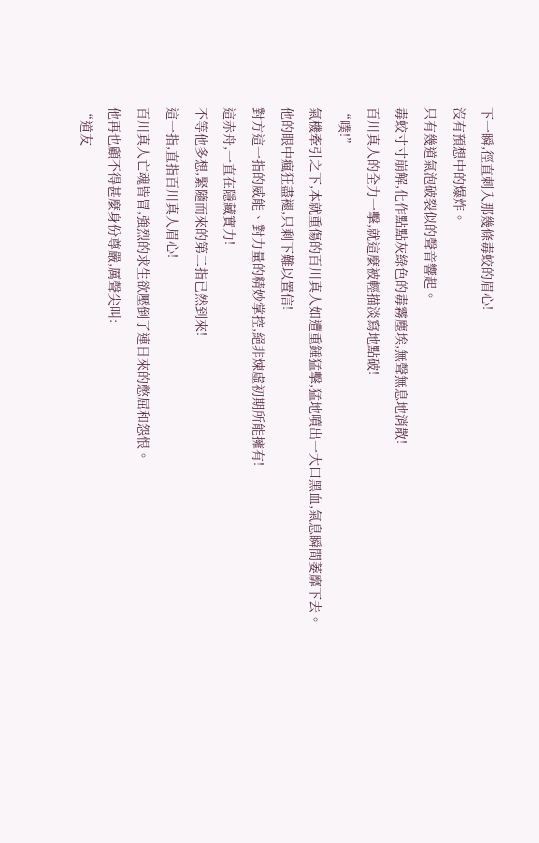下一瞬,徑直刺入那幾條毒蛟的眉心!
沒有預想中的爆炸。
只有幾道氣泡破裂似的聲音響起。
毒蛟寸寸崩解,化作點點灰綠色的毒霧塵埃,無聲無息地消散!
百川真人的全力一擊,就這麼被輕描淡寫地點破!
“噗!”
氣機牽引之下,本就重傷的百川真人如遭重錘猛擊,猛地噴出一大口黑血,氣息瞬間萎靡下去。
他的眼中瘋狂盡褪,只剩下難以置信!
對方這一指的威能、對力量的精妙掌控,絕非煉虛初期所能擁有!
這赤舟,一直在隱藏實力!
不等他多想,緊隨而來的第二指已然到來!
這一指,直指百川真人眉心!
百川真人亡魂皆冒,強烈的求生欲壓倒了連日來的憋屈和怨恨。
他再也顧不得甚麼身份尊嚴,厲聲尖叫:
“道友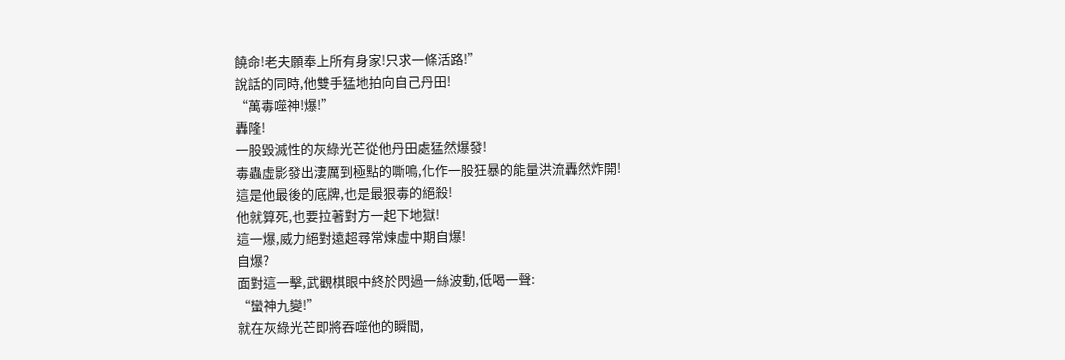饒命!老夫願奉上所有身家!只求一條活路!”
說話的同時,他雙手猛地拍向自己丹田!
“萬毒噬神!爆!”
轟隆!
一股毀滅性的灰綠光芒從他丹田處猛然爆發!
毒蟲虛影發出淒厲到極點的嘶鳴,化作一股狂暴的能量洪流轟然炸開!
這是他最後的底牌,也是最狠毒的絕殺!
他就算死,也要拉著對方一起下地獄!
這一爆,威力絕對遠超尋常煉虛中期自爆!
自爆?
面對這一擊,武觀棋眼中終於閃過一絲波動,低喝一聲:
“蠻神九變!”
就在灰綠光芒即將吞噬他的瞬間,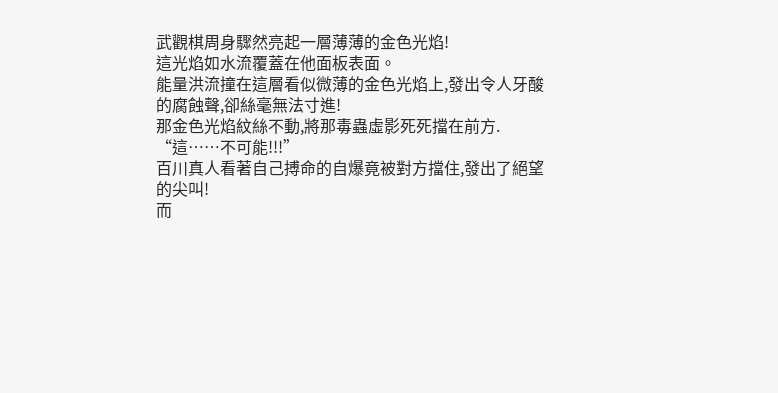武觀棋周身驟然亮起一層薄薄的金色光焰!
這光焰如水流覆蓋在他面板表面。
能量洪流撞在這層看似微薄的金色光焰上,發出令人牙酸的腐蝕聲,卻絲毫無法寸進!
那金色光焰紋絲不動,將那毒蟲虛影死死擋在前方.
“這……不可能!!!”
百川真人看著自己搏命的自爆竟被對方擋住,發出了絕望的尖叫!
而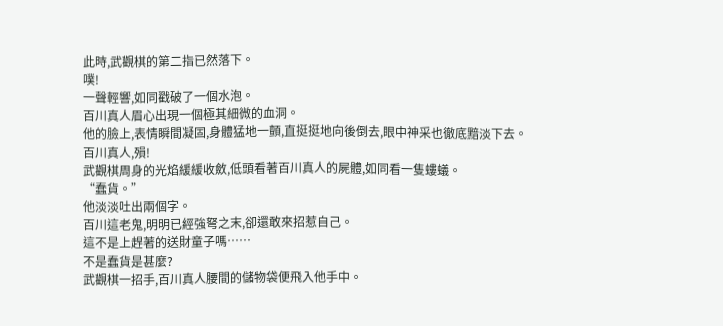此時,武觀棋的第二指已然落下。
噗!
一聲輕響,如同戳破了一個水泡。
百川真人眉心出現一個極其細微的血洞。
他的臉上,表情瞬間凝固,身體猛地一顫,直挺挺地向後倒去,眼中神采也徹底黯淡下去。
百川真人,殞!
武觀棋周身的光焰緩緩收斂,低頭看著百川真人的屍體,如同看一隻螻蟻。
“蠢貨。”
他淡淡吐出兩個字。
百川這老鬼,明明已經強弩之末,卻還敢來招惹自己。
這不是上趕著的送財童子嗎……
不是蠢貨是甚麼?
武觀棋一招手,百川真人腰間的儲物袋便飛入他手中。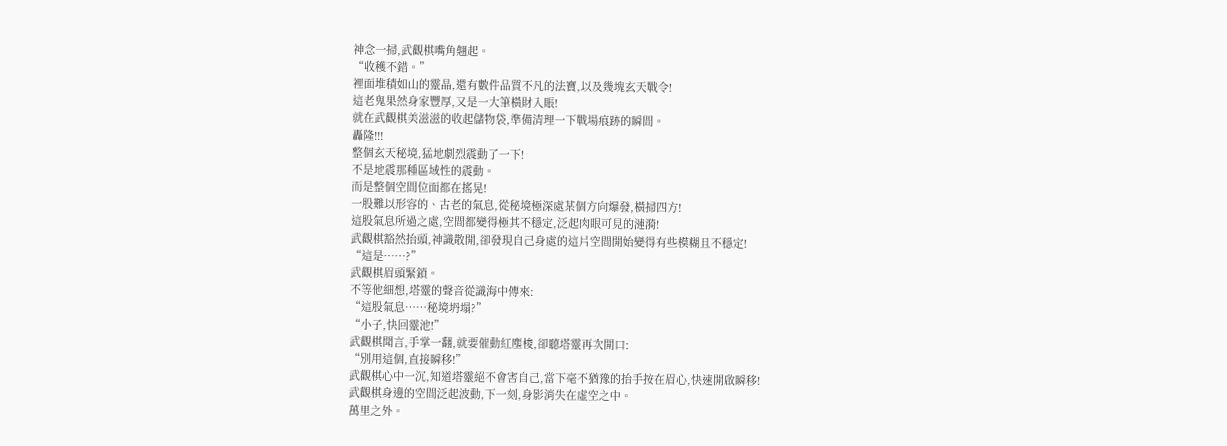神念一掃,武觀棋嘴角翹起。
“收穫不錯。”
裡面堆積如山的靈晶,還有數件品質不凡的法寶,以及幾塊玄天戰令!
這老鬼果然身家豐厚,又是一大筆橫財入賬!
就在武觀棋美滋滋的收起儲物袋,準備清理一下戰場痕跡的瞬間。
轟隆!!!
整個玄天秘境,猛地劇烈震動了一下!
不是地震那種區域性的震動。
而是整個空間位面都在搖晃!
一股難以形容的、古老的氣息,從秘境極深處某個方向爆發,橫掃四方!
這股氣息所過之處,空間都變得極其不穩定,泛起肉眼可見的漣漪!
武觀棋豁然抬頭,神識散開,卻發現自己身處的這片空間開始變得有些模糊且不穩定!
“這是……?”
武觀棋眉頭緊鎖。
不等他細想,塔靈的聲音從識海中傳來:
“這股氣息……秘境坍塌?”
“小子,快回靈池!”
武觀棋聞言,手掌一翻,就要催動紅塵梭,卻聽塔靈再次開口:
“別用這個,直接瞬移!”
武觀棋心中一沉,知道塔靈絕不會害自己,當下毫不猶豫的抬手按在眉心,快速開啟瞬移!
武觀棋身邊的空間泛起波動,下一刻,身影消失在虛空之中。
萬里之外。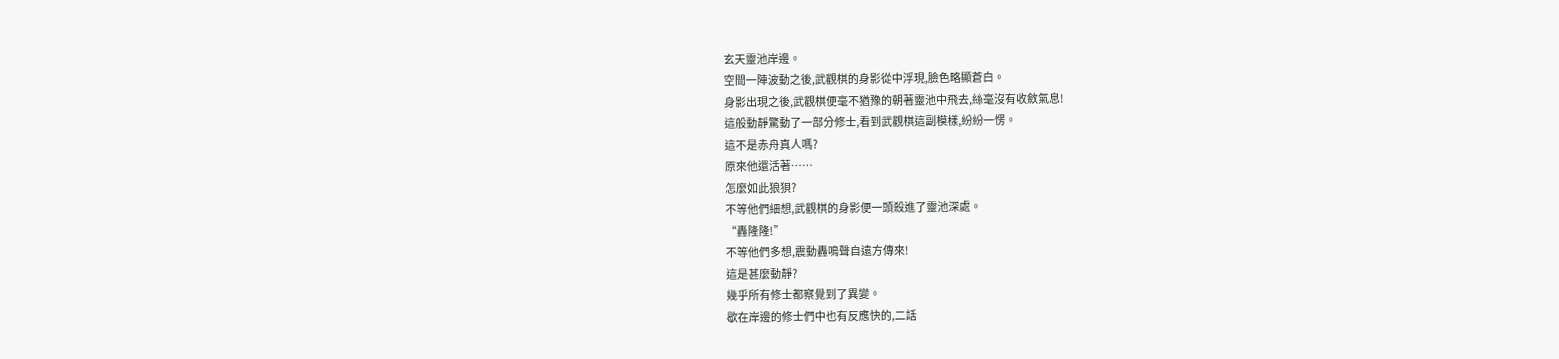玄天靈池岸邊。
空間一陣波動之後,武觀棋的身影從中浮現,臉色略顯蒼白。
身影出現之後,武觀棋便毫不猶豫的朝著靈池中飛去,絲毫沒有收斂氣息!
這般動靜驚動了一部分修士,看到武觀棋這副模樣,紛紛一愣。
這不是赤舟真人嗎?
原來他還活著……
怎麼如此狼狽?
不等他們細想,武觀棋的身影便一頭殺進了靈池深處。
“轟隆隆!”
不等他們多想,震動轟鳴聲自遠方傳來!
這是甚麼動靜?
幾乎所有修士都察覺到了異變。
歇在岸邊的修士們中也有反應快的,二話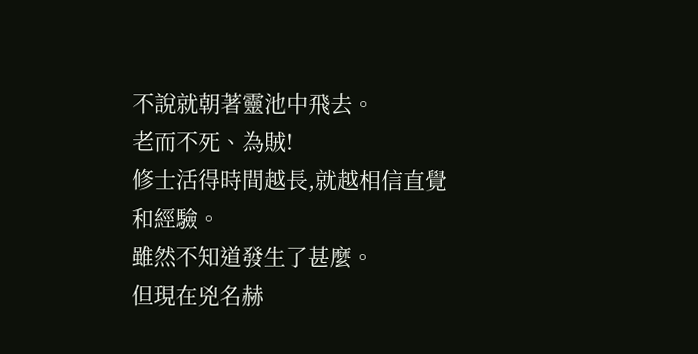不說就朝著靈池中飛去。
老而不死、為賊!
修士活得時間越長,就越相信直覺和經驗。
雖然不知道發生了甚麼。
但現在兇名赫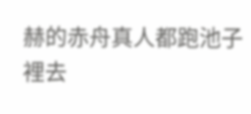赫的赤舟真人都跑池子裡去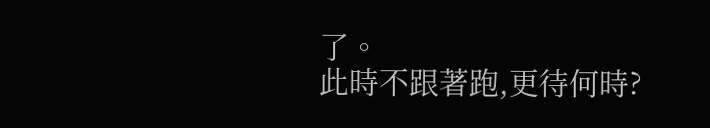了。
此時不跟著跑,更待何時?